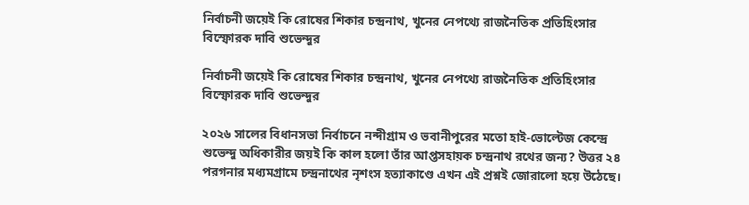নির্বাচনী জয়েই কি রোষের শিকার চন্দ্রনাথ, খুনের নেপথ্যে রাজনৈতিক প্রতিহিংসার বিস্ফোরক দাবি শুভেন্দুর

নির্বাচনী জয়েই কি রোষের শিকার চন্দ্রনাথ, খুনের নেপথ্যে রাজনৈতিক প্রতিহিংসার বিস্ফোরক দাবি শুভেন্দুর

২০২৬ সালের বিধানসভা নির্বাচনে নন্দীগ্রাম ও ভবানীপুরের মতো হাই-ভোল্টেজ কেন্দ্রে শুভেন্দু অধিকারীর জয়ই কি কাল হলো তাঁর আপ্তসহায়ক চন্দ্রনাথ রথের জন্য? উত্তর ২৪ পরগনার মধ্যমগ্রামে চন্দ্রনাথের নৃশংস হত্যাকাণ্ডে এখন এই প্রশ্নই জোরালো হয়ে উঠেছে।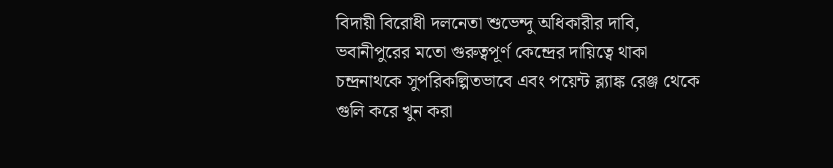বিদায়ী বিরোধী দলনেতা শুভেন্দু অধিকারীর দাবি, ভবানীপুরের মতো গুরুত্বপূর্ণ কেন্দ্রের দায়িত্বে থাকা চন্দ্রনাথকে সুপরিকল্পিতভাবে এবং পয়েন্ট ব্ল্যাঙ্ক রেঞ্জ থেকে গুলি করে খুন করা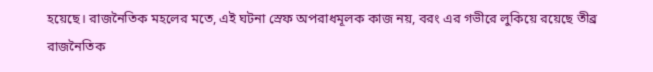হয়েছে। রাজনৈতিক মহলের মতে, এই ঘটনা স্রেফ অপরাধমূলক কাজ নয়, বরং এর গভীরে লুকিয়ে রয়েছে তীব্র রাজনৈতিক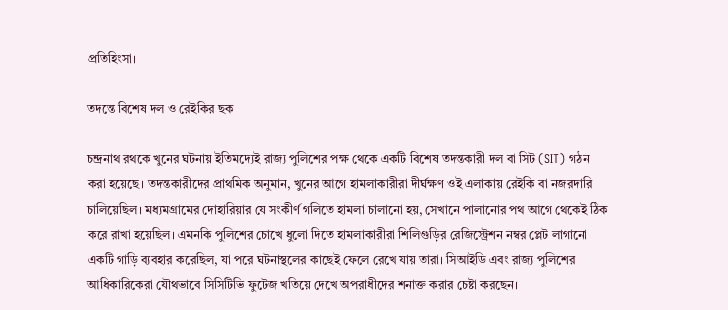প্রতিহিংসা।

তদন্তে বিশেষ দল ও রেইকির ছক

চন্দ্রনাথ রথকে খুনের ঘটনায় ইতিমদ্যেই রাজ্য পুলিশের পক্ষ থেকে একটি বিশেষ তদন্তকারী দল বা সিট (SIT) গঠন করা হয়েছে। তদন্তকারীদের প্রাথমিক অনুমান, খুনের আগে হামলাকারীরা দীর্ঘক্ষণ ওই এলাকায় রেইকি বা নজরদারি চালিয়েছিল। মধ্যমগ্রামের দোহারিয়ার যে সংকীর্ণ গলিতে হামলা চালানো হয়, সেখানে পালানোর পথ আগে থেকেই ঠিক করে রাখা হয়েছিল। এমনকি পুলিশের চোখে ধুলো দিতে হামলাকারীরা শিলিগুড়ির রেজিস্ট্রেশন নম্বর প্লেট লাগানো একটি গাড়ি ব্যবহার করেছিল, যা পরে ঘটনাস্থলের কাছেই ফেলে রেখে যায় তারা। সিআইডি এবং রাজ্য পুলিশের আধিকারিকেরা যৌথভাবে সিসিটিভি ফুটেজ খতিয়ে দেখে অপরাধীদের শনাক্ত করার চেষ্টা করছেন।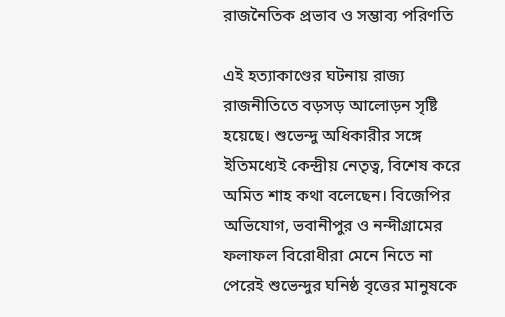রাজনৈতিক প্রভাব ও সম্ভাব্য পরিণতি

এই হত্যাকাণ্ডের ঘটনায় রাজ্য রাজনীতিতে বড়সড় আলোড়ন সৃষ্টি হয়েছে। শুভেন্দু অধিকারীর সঙ্গে ইতিমধ্যেই কেন্দ্রীয় নেতৃত্ব, বিশেষ করে অমিত শাহ কথা বলেছেন। বিজেপির অভিযোগ, ভবানীপুর ও নন্দীগ্রামের ফলাফল বিরোধীরা মেনে নিতে না পেরেই শুভেন্দুর ঘনিষ্ঠ বৃত্তের মানুষকে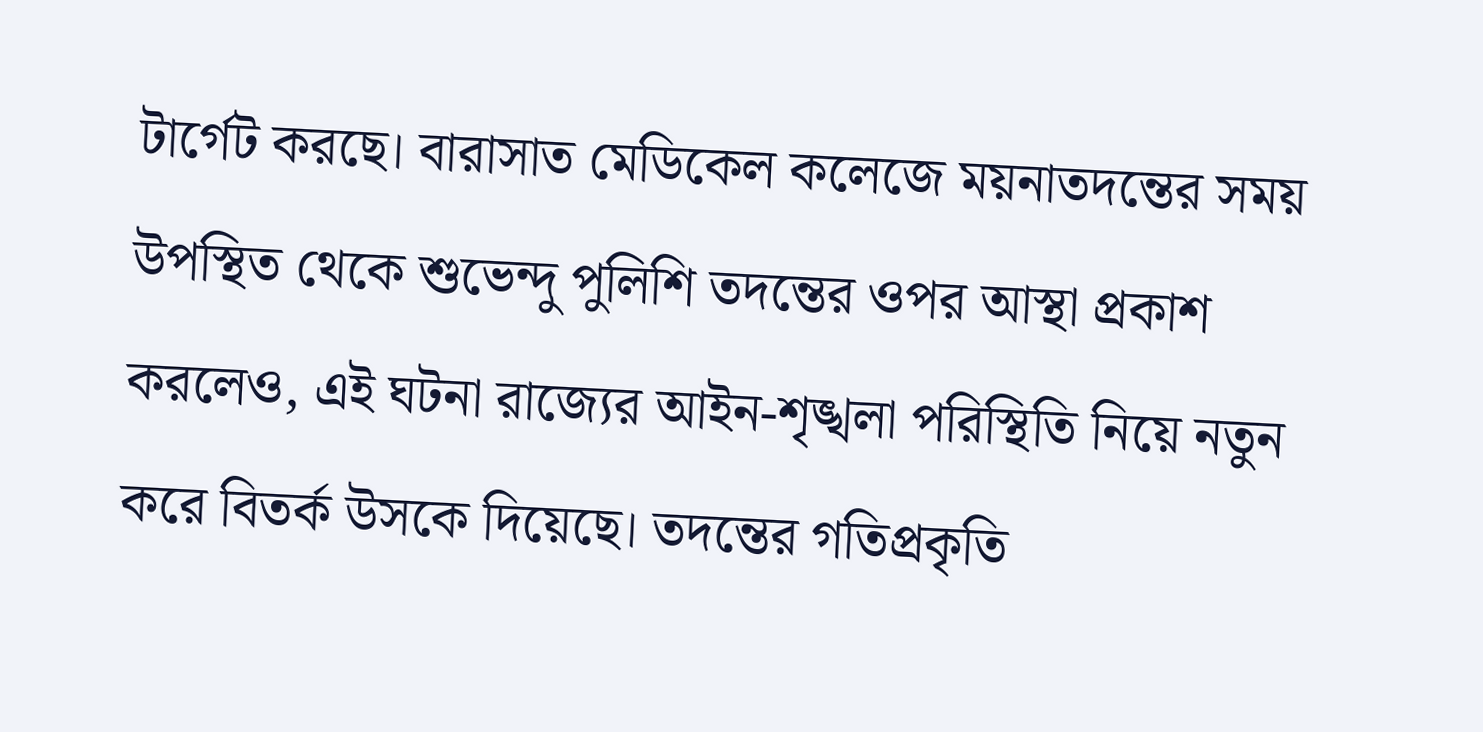টার্গেট করছে। বারাসাত মেডিকেল কলেজে ময়নাতদন্তের সময় উপস্থিত থেকে শুভেন্দু পুলিশি তদন্তের ওপর আস্থা প্রকাশ করলেও, এই ঘটনা রাজ্যের আইন-শৃঙ্খলা পরিস্থিতি নিয়ে নতুন করে বিতর্ক উসকে দিয়েছে। তদন্তের গতিপ্রকৃতি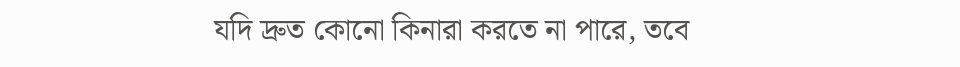যদি দ্রুত কোনো কিনারা করতে না পারে, তবে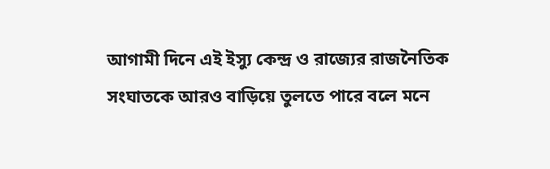আগামী দিনে এই ইস্যু কেন্দ্র ও রাজ্যের রাজনৈতিক সংঘাতকে আরও বাড়িয়ে তুলতে পারে বলে মনে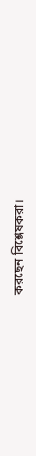করছেন বিশ্লেষকরা।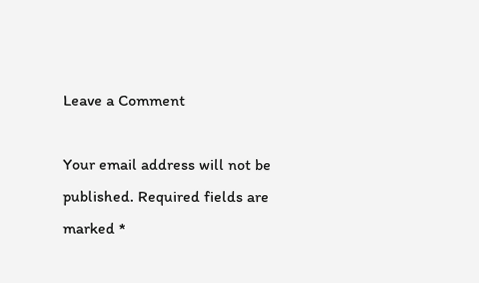Leave a Comment

Your email address will not be published. Required fields are marked *